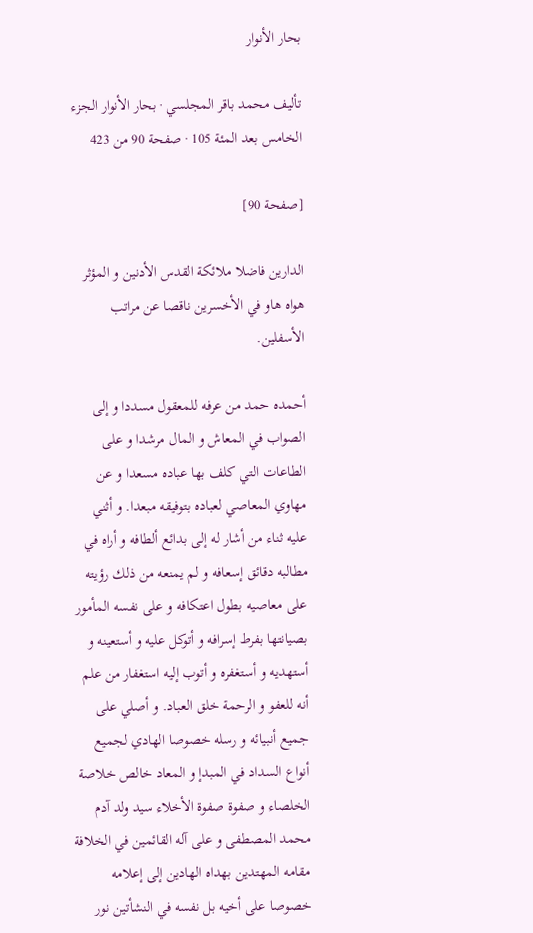بحار الأنوار

تأليف محمد باقر المجلسي · بحار الأنوار الجزء الخامس بعد المئة 105 · صفحة 90 من 423

[صفحة 90]

الدارين فاضلا ملائكة القدس الأدنين و المؤثر هواه هاو في الأخسرين ناقصا عن مراتب الأسفلين.

أحمده حمد من عرفه للمعقول مسددا و إلى الصواب في المعاش و المال مرشدا و على الطاعات التي كلف بها عباده مسعدا و عن مهاوي المعاصي لعباده بتوفيقه مبعدا. و أثني عليه ثناء من أشار له إلى بدائع ألطافه و أراه في مطالبه دقائق إسعافه و لم يمنعه من ذلك رؤيته على معاصيه بطول اعتكافه و على نفسه المأمور بصيانتها بفرط إسرافه و أتوكل عليه و أستعينه و أستهديه و أستغفره و أتوب إليه استغفار من علم أنه للعفو و الرحمة خلق العباد. و أصلي على جميع أنبيائه و رسله خصوصا الهادي لجميع أنواع السداد في المبدإ و المعاد خالص خلاصة الخلصاء و صفوة صفوة الأخلاء سيد ولد آدم محمد المصطفى و على آله القائمين في الخلافة مقامه المهتدين بهداه الهادين إلى إعلامه خصوصا على أخيه بل نفسه في النشأتين نور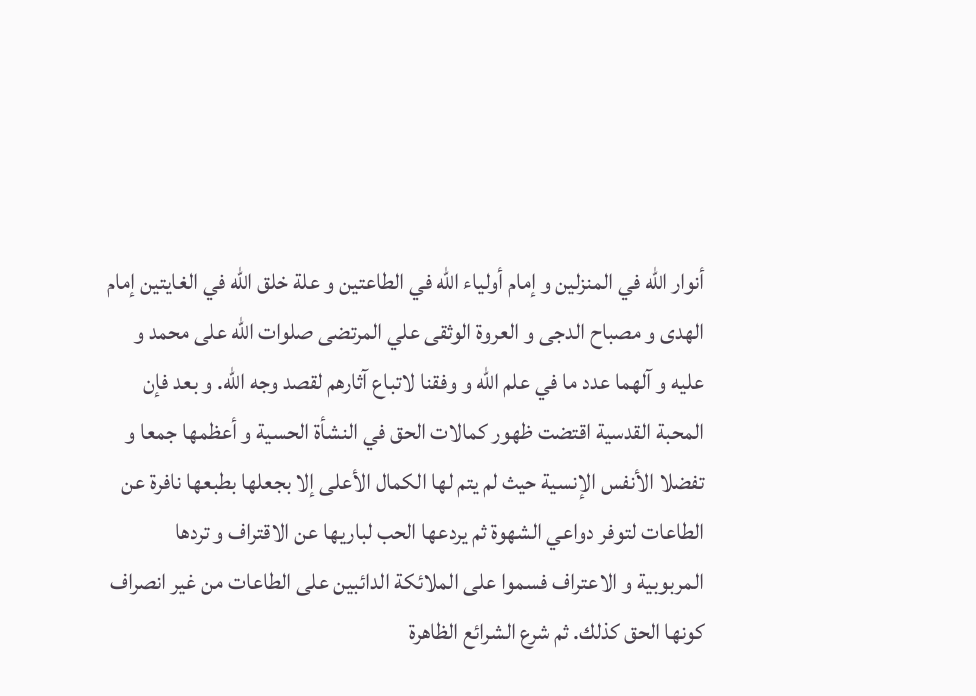أنوار الله في المنزلين و إمام أولياء الله في الطاعتين و علة خلق الله في الغايتين إمام الهدى و مصباح الدجى و العروة الوثقى علي المرتضى صلوات الله على محمد و عليه و آلهما عدد ما في علم الله و وفقنا لاتباع آثارهم لقصد وجه الله. و بعد فإن المحبة القدسية اقتضت ظهور كمالات الحق في النشأة الحسية و أعظمها جمعا و تفضلا الأنفس الإنسية حيث لم يتم لها الكمال الأعلى إلا بجعلها بطبعها نافرة عن الطاعات لتوفر دواعي الشهوة ثم يردعها الحب لباريها عن الاقتراف و تردها المربوبية و الاعتراف فسموا على الملائكة الدائبين على الطاعات من غير انصراف كونها الحق كذلك. ثم شرع الشرائع الظاهرة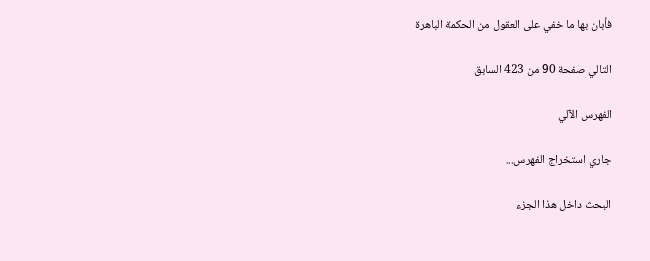فأبان بها ما خفي على العقول من الحكمة الباهرة

التالي صفحة 90 من 423 السابق

الفهرس الآلي

جاري استخراج الفهرس...

البحث داخل هذا الجزء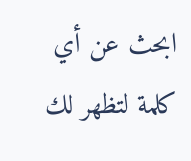ابحث عن أي كلمة لتظهر لك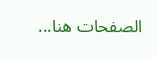الصفحات هنا...